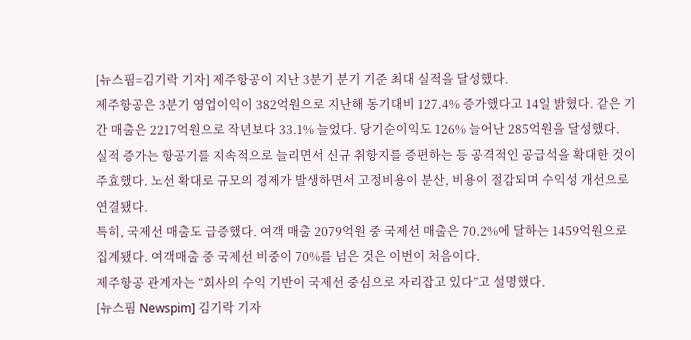[뉴스핌=김기락 기자] 제주항공이 지난 3분기 분기 기준 최대 실적을 달성했다.
제주항공은 3분기 영업이익이 382억원으로 지난해 동기대비 127.4% 증가했다고 14일 밝혔다. 같은 기간 매출은 2217억원으로 작년보다 33.1% 늘었다. 당기순이익도 126% 늘어난 285억원을 달성했다.
실적 증가는 항공기를 지속적으로 늘리면서 신규 취항지를 증편하는 등 공격적인 공급석을 확대한 것이 주효했다. 노선 확대로 규모의 경제가 발생하면서 고정비용이 분산, 비용이 절감되며 수익성 개선으로 연결됐다.
특히, 국제선 매출도 급증했다. 여객 매출 2079억원 중 국제선 매출은 70.2%에 달하는 1459억원으로 집계됐다. 여객매출 중 국제선 비중이 70%를 넘은 것은 이번이 처음이다.
제주항공 관계자는 “회사의 수익 기반이 국제선 중심으로 자리잡고 있다”고 설명했다.
[뉴스핌 Newspim] 김기락 기자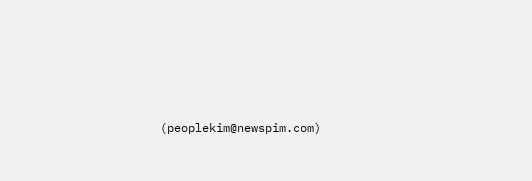(peoplekim@newspim.com)